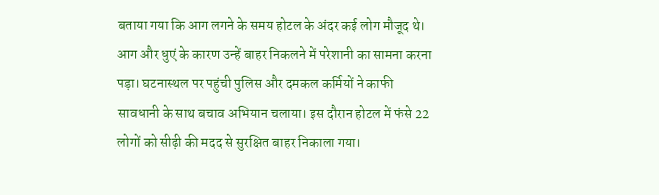बताया गया कि आग लगने के समय होटल के अंदर कई लोग मौजूद थे। आग और धुएं के कारण उन्हें बाहर निकलने में परेशानी का सामना करना पड़ा। घटनास्थल पर पहुंची पुलिस और दमकल कर्मियों ने काफी सावधानी के साथ बचाव अभियान चलाया। इस दौरान होटल में फंसे 22 लोगों को सीढ़ी की मदद से सुरक्षित बाहर निकाला गया।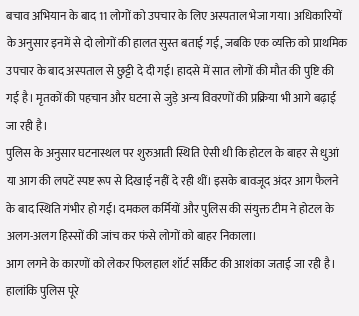बचाव अभियान के बाद 11 लोगों को उपचार के लिए अस्पताल भेजा गया। अधिकारियों के अनुसार इनमें से दो लोगों की हालत सुस्त बताई गई, जबकि एक व्यक्ति को प्राथमिक उपचार के बाद अस्पताल से छुट्टी दे दी गई। हादसे में सात लोगों की मौत की पुष्टि की गई है। मृतकों की पहचान और घटना से जुड़े अन्य विवरणों की प्रक्रिया भी आगे बढ़ाई जा रही है।
पुलिस के अनुसार घटनास्थल पर शुरुआती स्थिति ऐसी थी कि होटल के बाहर से धुआं या आग की लपटें स्पष्ट रूप से दिखाई नहीं दे रही थीं। इसके बावजूद अंदर आग फैलने के बाद स्थिति गंभीर हो गई। दमकल कर्मियों और पुलिस की संयुक्त टीम ने होटल के अलग-अलग हिस्सों की जांच कर फंसे लोगों को बाहर निकाला।
आग लगने के कारणों को लेकर फिलहाल शॉर्ट सर्किट की आशंका जताई जा रही है। हालांकि पुलिस पूरे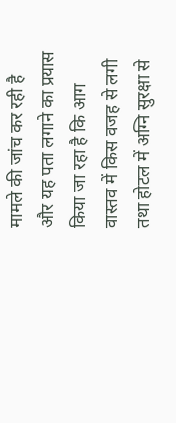मामले की जांच कर रही है और यह पता लगाने का प्रयास किया जा रहा है कि आग वास्तव में किस वजह से लगी तथा होटल में अग्नि सुरक्षा से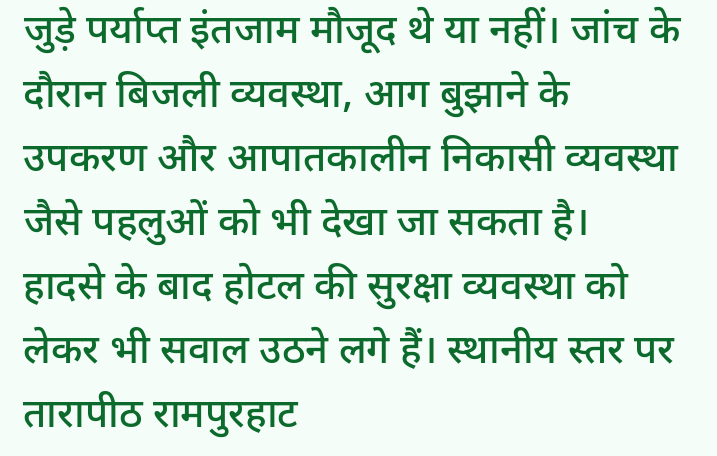जुड़े पर्याप्त इंतजाम मौजूद थे या नहीं। जांच के दौरान बिजली व्यवस्था, आग बुझाने के उपकरण और आपातकालीन निकासी व्यवस्था जैसे पहलुओं को भी देखा जा सकता है।
हादसे के बाद होटल की सुरक्षा व्यवस्था को लेकर भी सवाल उठने लगे हैं। स्थानीय स्तर पर तारापीठ रामपुरहाट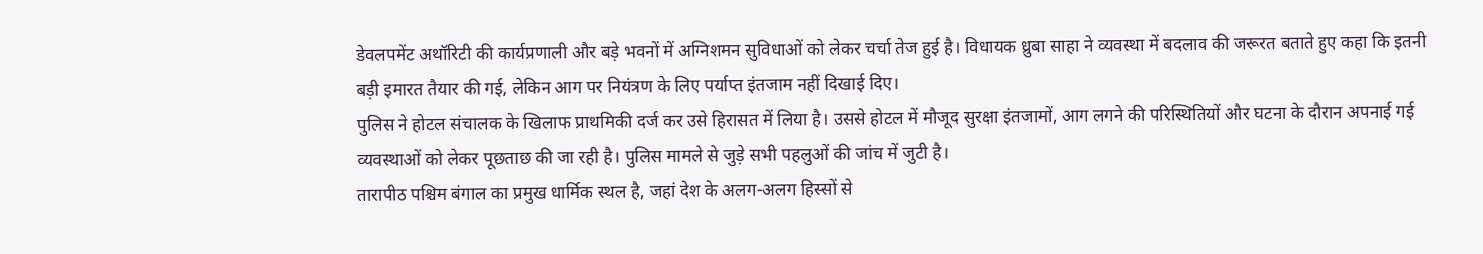डेवलपमेंट अथॉरिटी की कार्यप्रणाली और बड़े भवनों में अग्निशमन सुविधाओं को लेकर चर्चा तेज हुई है। विधायक ध्रुबा साहा ने व्यवस्था में बदलाव की जरूरत बताते हुए कहा कि इतनी बड़ी इमारत तैयार की गई, लेकिन आग पर नियंत्रण के लिए पर्याप्त इंतजाम नहीं दिखाई दिए।
पुलिस ने होटल संचालक के खिलाफ प्राथमिकी दर्ज कर उसे हिरासत में लिया है। उससे होटल में मौजूद सुरक्षा इंतजामों, आग लगने की परिस्थितियों और घटना के दौरान अपनाई गई व्यवस्थाओं को लेकर पूछताछ की जा रही है। पुलिस मामले से जुड़े सभी पहलुओं की जांच में जुटी है।
तारापीठ पश्चिम बंगाल का प्रमुख धार्मिक स्थल है, जहां देश के अलग-अलग हिस्सों से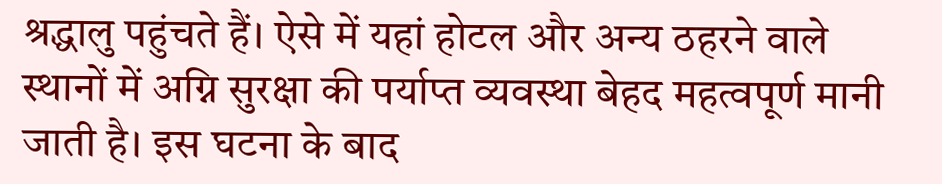श्रद्धालु पहुंचते हैं। ऐसे में यहां होटल और अन्य ठहरने वाले स्थानों में अग्नि सुरक्षा की पर्याप्त व्यवस्था बेहद महत्वपूर्ण मानी जाती है। इस घटना के बाद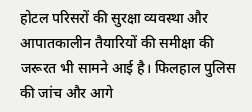होटल परिसरों की सुरक्षा व्यवस्था और आपातकालीन तैयारियों की समीक्षा की जरूरत भी सामने आई है। फिलहाल पुलिस की जांच और आगे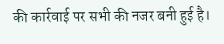की कार्रवाई पर सभी की नजर बनी हुई है।